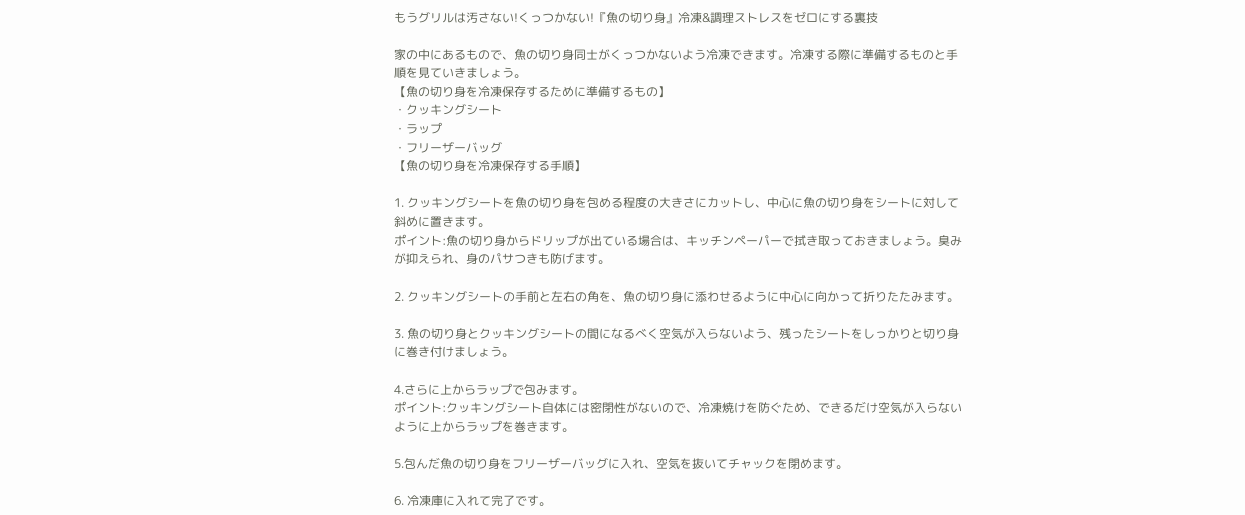もうグリルは汚さない!くっつかない!『魚の切り身』冷凍&調理ストレスをゼロにする裏技

家の中にあるもので、魚の切り身同士がくっつかないよう冷凍できます。冷凍する際に準備するものと手順を見ていきましょう。
【魚の切り身を冷凍保存するために準備するもの】
・クッキングシート
・ラップ
・フリーザーバッグ
【魚の切り身を冷凍保存する手順】

1. クッキングシートを魚の切り身を包める程度の大きさにカットし、中心に魚の切り身をシートに対して斜めに置きます。
ポイント:魚の切り身からドリップが出ている場合は、キッチンペーパーで拭き取っておきましょう。臭みが抑えられ、身のパサつきも防げます。

2. クッキングシートの手前と左右の角を、魚の切り身に添わせるように中心に向かって折りたたみます。

3. 魚の切り身とクッキングシートの間になるべく空気が入らないよう、残ったシートをしっかりと切り身に巻き付けましょう。

4.さらに上からラップで包みます。
ポイント:クッキングシート自体には密閉性がないので、冷凍焼けを防ぐため、できるだけ空気が入らないように上からラップを巻きます。

5.包んだ魚の切り身をフリーザーバッグに入れ、空気を抜いてチャックを閉めます。

6. 冷凍庫に入れて完了です。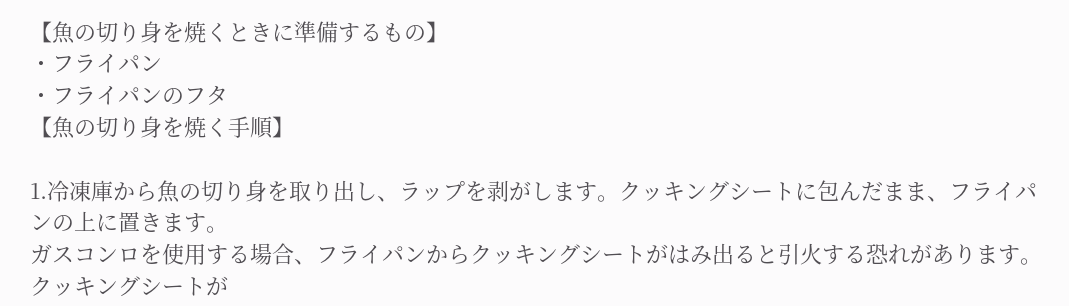【魚の切り身を焼くときに準備するもの】
・フライパン
・フライパンのフタ
【魚の切り身を焼く手順】

1.冷凍庫から魚の切り身を取り出し、ラップを剥がします。クッキングシートに包んだまま、フライパンの上に置きます。
ガスコンロを使用する場合、フライパンからクッキングシートがはみ出ると引火する恐れがあります。クッキングシートが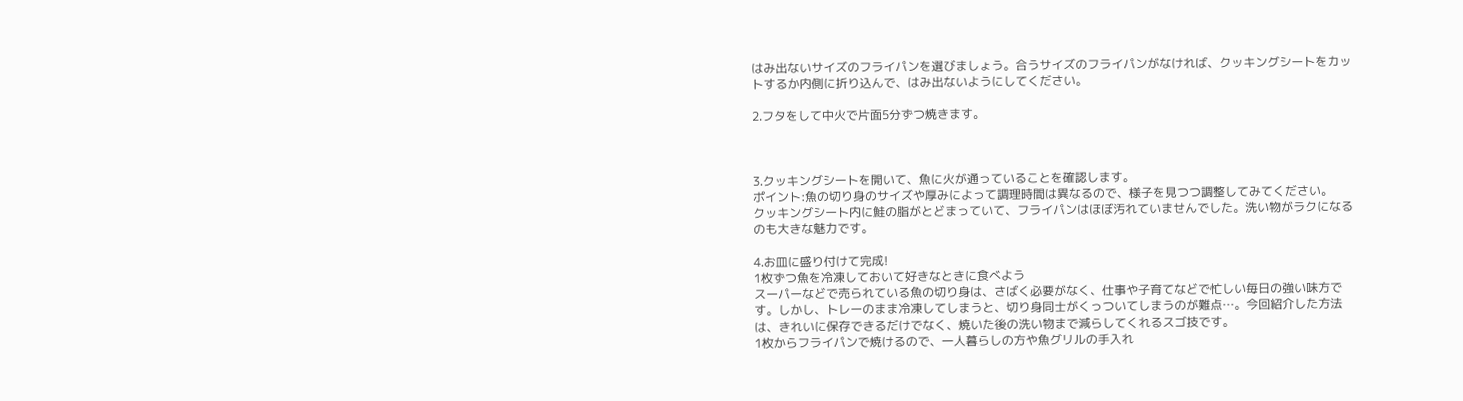はみ出ないサイズのフライパンを選びましょう。合うサイズのフライパンがなければ、クッキングシートをカットするか内側に折り込んで、はみ出ないようにしてください。

2.フタをして中火で片面5分ずつ焼きます。



3.クッキングシートを開いて、魚に火が通っていることを確認します。
ポイント:魚の切り身のサイズや厚みによって調理時間は異なるので、様子を見つつ調整してみてください。
クッキングシート内に鮭の脂がとどまっていて、フライパンはほぼ汚れていませんでした。洗い物がラクになるのも大きな魅力です。

4.お皿に盛り付けて完成!
1枚ずつ魚を冷凍しておいて好きなときに食べよう
スーパーなどで売られている魚の切り身は、さばく必要がなく、仕事や子育てなどで忙しい毎日の強い味方です。しかし、トレーのまま冷凍してしまうと、切り身同士がくっついてしまうのが難点…。今回紹介した方法は、きれいに保存できるだけでなく、焼いた後の洗い物まで減らしてくれるスゴ技です。
1枚からフライパンで焼けるので、一人暮らしの方や魚グリルの手入れ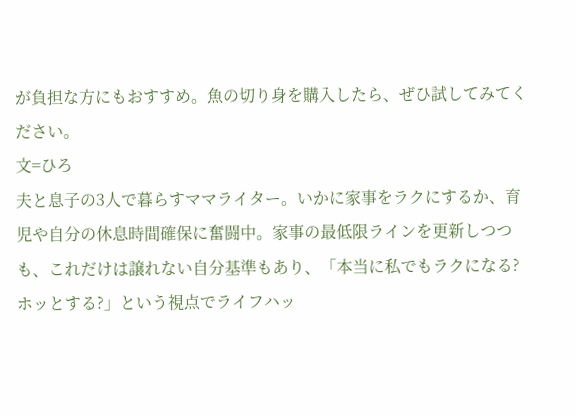が負担な方にもおすすめ。魚の切り身を購入したら、ぜひ試してみてください。
文=ひろ
夫と息子の3人で暮らすママライター。いかに家事をラクにするか、育児や自分の休息時間確保に奮闘中。家事の最低限ラインを更新しつつも、これだけは譲れない自分基準もあり、「本当に私でもラクになる?ホッとする?」という視点でライフハッ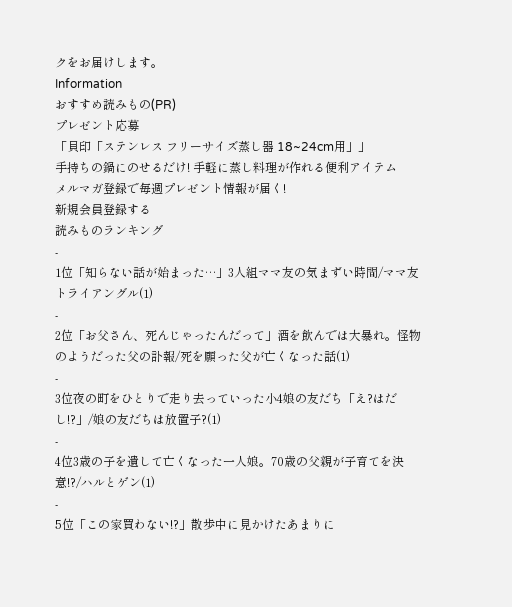クをお届けします。
Information
おすすめ読みもの(PR)
プレゼント応募
「貝印「ステンレス フリーサイズ蒸し器 18~24cm用」」
手持ちの鍋にのせるだけ! 手軽に蒸し料理が作れる便利アイテム
メルマガ登録で毎週プレゼント情報が届く!
新規会員登録する
読みものランキング
-
1位「知らない話が始まった…」3人組ママ友の気まずい時間/ママ友トライアングル(1)
-
2位「お父さん、死んじゃったんだって」酒を飲んでは大暴れ。怪物のようだった父の訃報/死を願った父が亡くなった話(1)
-
3位夜の町をひとりで走り去っていった小4娘の友だち「え?はだし!?」/娘の友だちは放置子?(1)
-
4位3歳の子を遺して亡くなった一人娘。70歳の父親が子育てを決意!?/ハルとゲン(1)
-
5位「この家買わない!?」散歩中に見かけたあまりに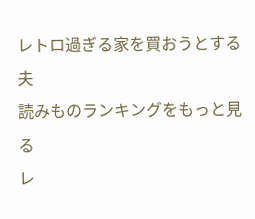レトロ過ぎる家を買おうとする夫
読みものランキングをもっと見る
レ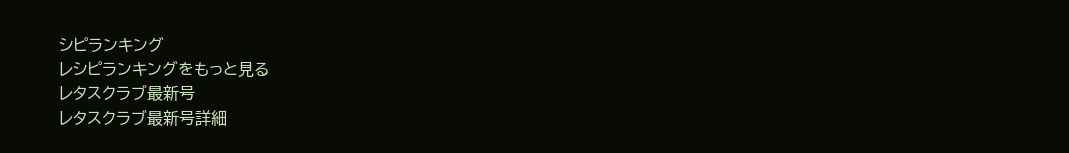シピランキング
レシピランキングをもっと見る
レタスクラブ最新号
レタスクラブ最新号詳細